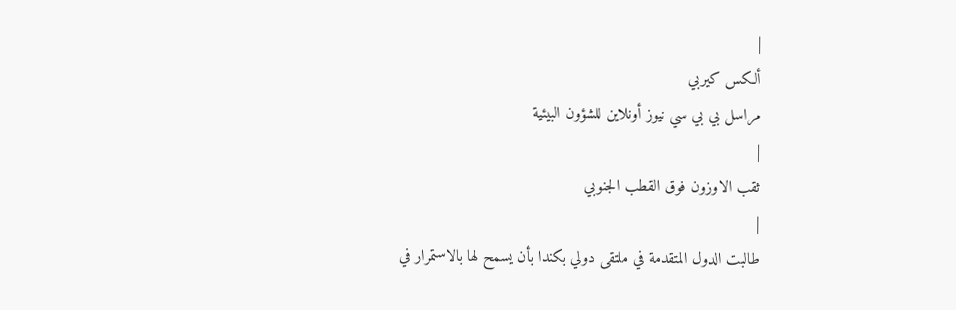|
ألكس كيربي
مراسل بي بي سي نيوز أونلاين للشؤون البيئية
|
ثقب الاوزون فوق القطب الجنوبي
|
طالبت الدول المتقدمة في ملتقى دولي بكندا بأن يسمح لها بالاستمرار في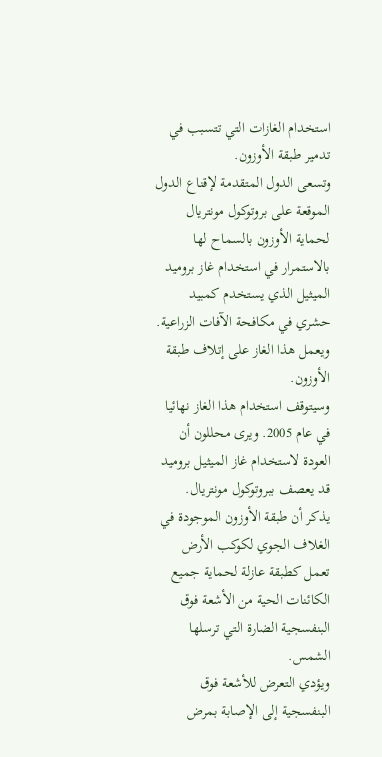استخدام الغازات التي تتسبب في تدمير طبقة الأوزون.
وتسعى الدول المتقدمة لإقناع الدول الموقعة على بروتوكول مونتريال لحماية الأوزون بالسماح لها بالاستمرار في استخدام غاز بروميد الميثيل الذي يستخدم كمبيد حشري في مكافحة الآفات الزراعية.
ويعمل هذا الغاز على إتلاف طبقة الأوزون.
وسيتوقف استخدام هذا الغاز نهائيا في عام 2005. ويرى محللون أن العودة لاستخدام غاز الميثيل بروميد قد يعصف ببروتوكول مونتريال.
يذكر أن طبقة الأوزون الموجودة في الغلاف الجوي لكوكب الأرض تعمل كطبقة عازلة لحماية جميع الكائنات الحية من الأشعة فوق البنفسجية الضارة التي ترسلها الشمس.
ويؤدي التعرض للأشعة فوق البنفسجية إلى الإصابة بمرض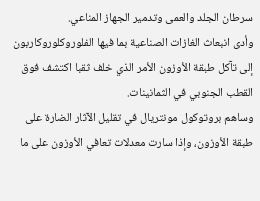سرطان الجلد والعمى وتدمير الجهاز المناعي.
وأدى انبعاث الغازات الصناعية بما فيها الفلوروكلوروكاربون إلى تآكل طبقة الأوزون الأمر الذي خلف ثقبا اكتشف فوق القطب الجنوبي في الثمانينات.
وساهم بروتوكول مونتريال في تقليل الآثار الضارة على طبقة الأوزون، وإذا سارت معدلات تعافي الأوزون على ما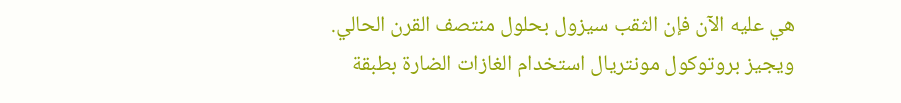هي عليه الآن فإن الثقب سيزول بحلول منتصف القرن الحالي.
ويجيز بروتوكول مونتريال استخدام الغازات الضارة بطبقة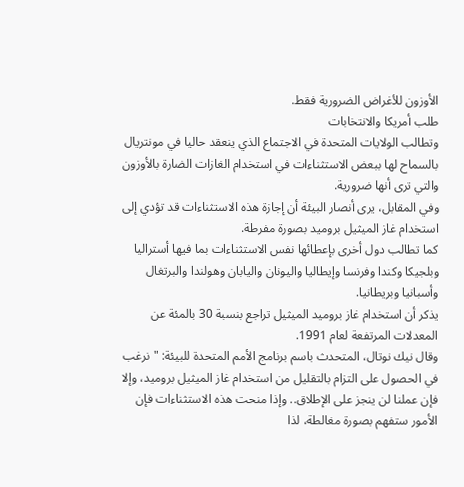الأوزون للأغراض الضرورية فقط.
طلب أمريكا والانتخابات
وتطالب الولايات المتحدة في الاجتماع الذي ينعقد حاليا في مونتريال بالسماح لها ببعض الاستثناءات في استخدام الغازات الضارة بالأوزون والتي ترى أنها ضرورية.
وفي المقابل، يرى أنصار البيئة أن إجازة هذه الاستثناءات قد تؤدي إلى استخدام غاز الميثيل بروميد بصورة مفرطة.
كما تطالب دول أخرى بإعطائها نفس الاستثناءات بما فيها أستراليا وبلجيكا وكندا وفرنسا وإيطاليا واليونان واليابان وهولندا والبرتغال وأسبانيا وبريطانيا.
يذكر أن استخدام غاز بروميد الميثيل تراجع بنسبة 30 بالمئة عن المعدلات المرتفعة لعام 1991.
وقال نيك نوتال، المتحدث باسم برنامج الأمم المتحدة للبيئة: "نرغب في الحصول على التزام بالتقليل من استخدام غاز الميثيل بروميد، وإلا فإن عملنا لن ينجز على الإطلاق.. وإذا منحت هذه الاستثناءات فإن الأمور ستفهم بصورة مغالطة، لذا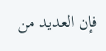فإن العديد من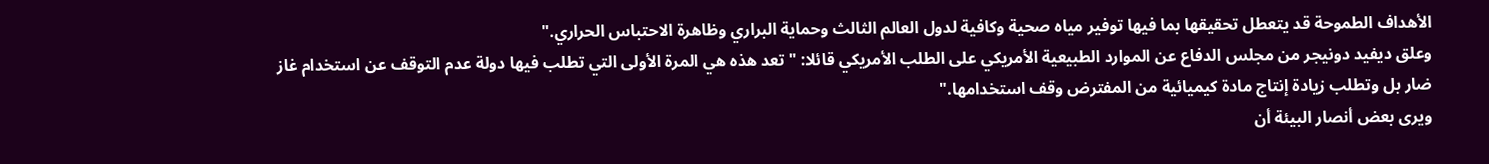الأهداف الطموحة قد يتعطل تحقيقها بما فيها توفير مياه صحية وكافية لدول العالم الثالث وحماية البراري وظاهرة الاحتباس الحراري."
وعلق ديفيد دونيجر من مجلس الدفاع عن الموارد الطبيعية الأمريكي على الطلب الأمريكي قائلا: "تعد هذه هي المرة الأولى التي تطلب فيها دولة عدم التوقف عن استخدام غاز ضار بل وتطلب زيادة إنتاج مادة كيميائية من المفترض وقف استخدامها."
ويرى بعض أنصار البيئة أن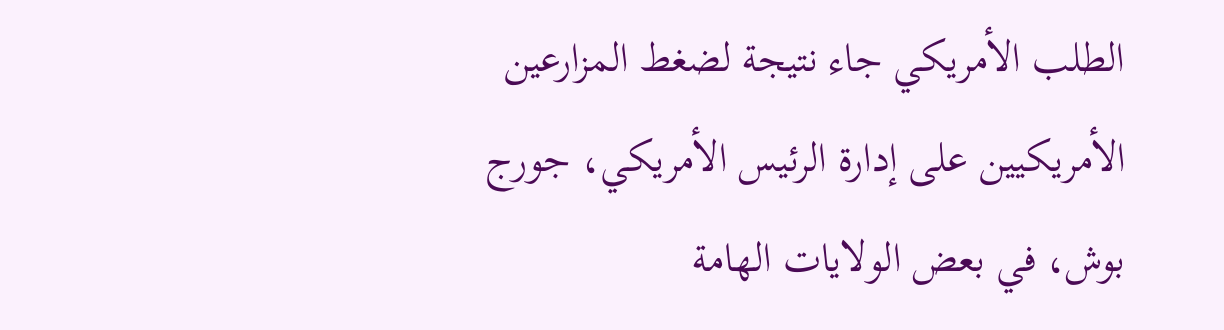الطلب الأمريكي جاء نتيجة لضغط المزارعين الأمريكيين على إدارة الرئيس الأمريكي، جورج بوش، في بعض الولايات الهامة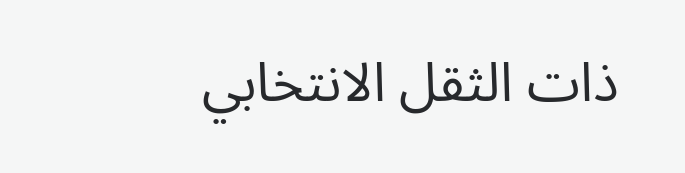ذات الثقل الانتخابي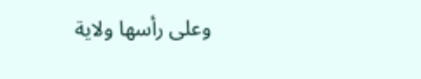وعلى رأسها ولاية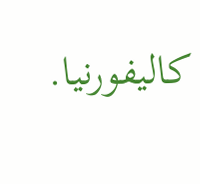كاليفورنيا.